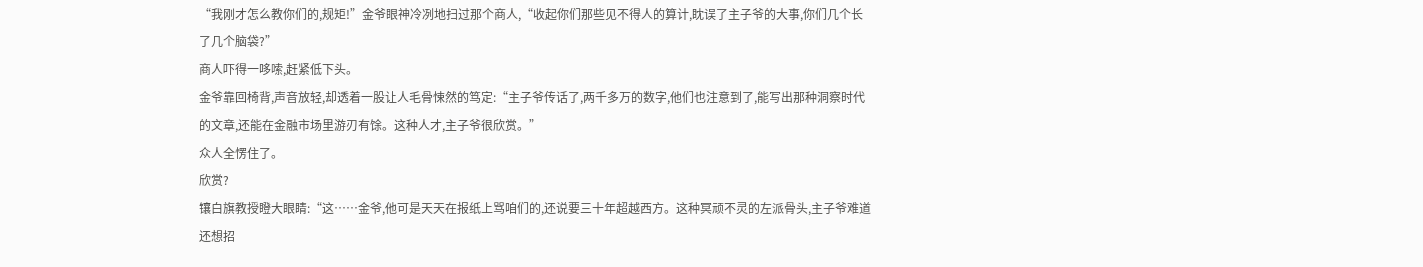“我刚才怎么教你们的,规矩!”金爷眼神冷冽地扫过那个商人,“收起你们那些见不得人的算计,眈误了主子爷的大事,你们几个长了几个脑袋?”
商人吓得一哆嗦,赶紧低下头。
金爷靠回椅背,声音放轻,却透着一股让人毛骨悚然的笃定:“主子爷传话了,两千多万的数字,他们也注意到了,能写出那种洞察时代的文章,还能在金融市场里游刃有馀。这种人才,主子爷很欣赏。”
众人全愣住了。
欣赏?
镶白旗教授瞪大眼睛:“这……金爷,他可是天天在报纸上骂咱们的,还说要三十年超越西方。这种冥顽不灵的左派骨头,主子爷难道还想招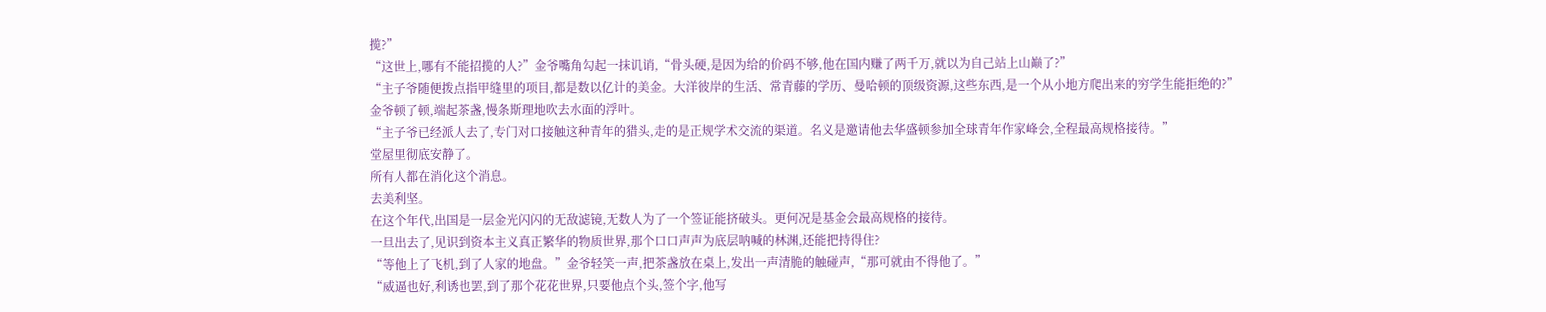揽?”
“这世上,哪有不能招揽的人?”金爷嘴角勾起一抹讥诮,“骨头硬,是因为给的价码不够,他在国内赚了两千万,就以为自己站上山巅了?”
“主子爷随便拨点指甲缝里的项目,都是数以亿计的美金。大洋彼岸的生活、常青藤的学历、曼哈顿的顶级资源,这些东西,是一个从小地方爬出来的穷学生能拒绝的?”
金爷顿了顿,端起茶盏,慢条斯理地吹去水面的浮叶。
“主子爷已经派人去了,专门对口接触这种青年的猎头,走的是正规学术交流的渠道。名义是邀请他去华盛顿参加全球青年作家峰会,全程最高规格接待。”
堂屋里彻底安静了。
所有人都在消化这个消息。
去美利坚。
在这个年代,出国是一层金光闪闪的无敌滤镜,无数人为了一个签证能挤破头。更何况是基金会最高规格的接待。
一旦出去了,见识到资本主义真正繁华的物质世界,那个口口声声为底层呐喊的林渊,还能把持得住?
“等他上了飞机,到了人家的地盘。”金爷轻笑一声,把茶盏放在桌上,发出一声清脆的触碰声,“那可就由不得他了。”
“威逼也好,利诱也罢,到了那个花花世界,只要他点个头,签个字,他写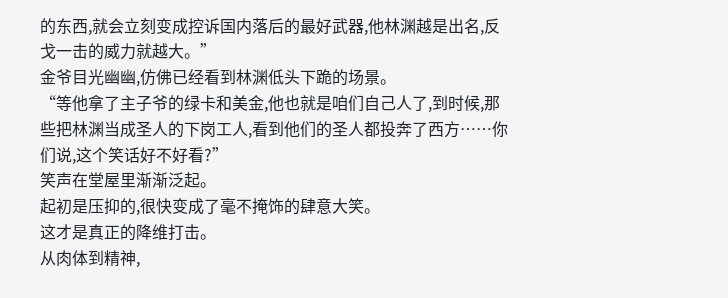的东西,就会立刻变成控诉国内落后的最好武器,他林渊越是出名,反戈一击的威力就越大。”
金爷目光幽幽,仿佛已经看到林渊低头下跪的场景。
“等他拿了主子爷的绿卡和美金,他也就是咱们自己人了,到时候,那些把林渊当成圣人的下岗工人,看到他们的圣人都投奔了西方……你们说,这个笑话好不好看?”
笑声在堂屋里渐渐泛起。
起初是压抑的,很快变成了毫不掩饰的肆意大笑。
这才是真正的降维打击。
从肉体到精神,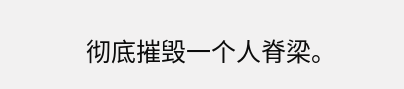彻底摧毁一个人脊梁。